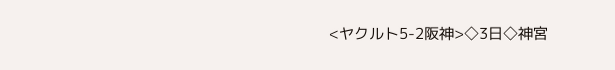<ヤクルト5-2阪神>◇3日◇神宮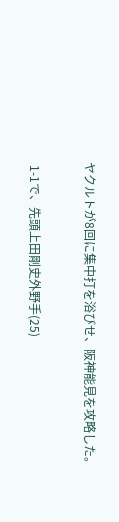ヤクルトが8回に集中打を浴びせ、阪神能見を攻略した。

 1-1で、先頭上田剛史外野手(25)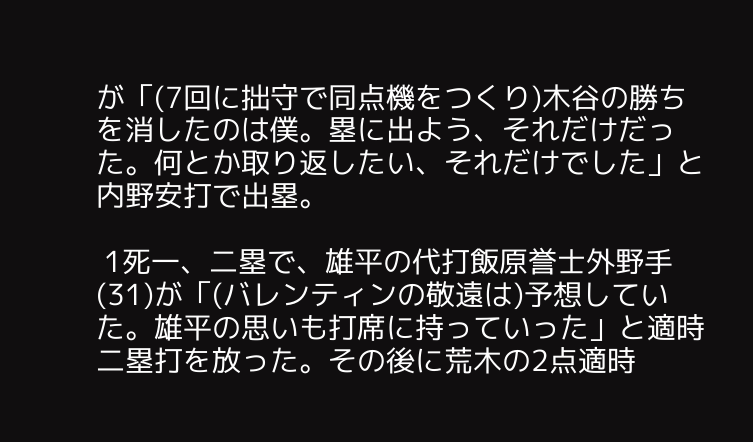が「(7回に拙守で同点機をつくり)木谷の勝ちを消したのは僕。塁に出よう、それだけだった。何とか取り返したい、それだけでした」と内野安打で出塁。

 1死一、二塁で、雄平の代打飯原誉士外野手(31)が「(バレンティンの敬遠は)予想していた。雄平の思いも打席に持っていった」と適時二塁打を放った。その後に荒木の2点適時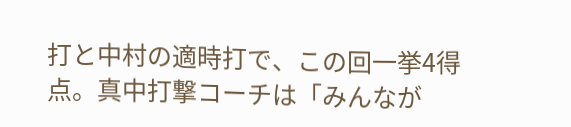打と中村の適時打で、この回一挙4得点。真中打撃コーチは「みんなが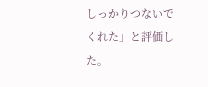しっかりつないでくれた」と評価した。